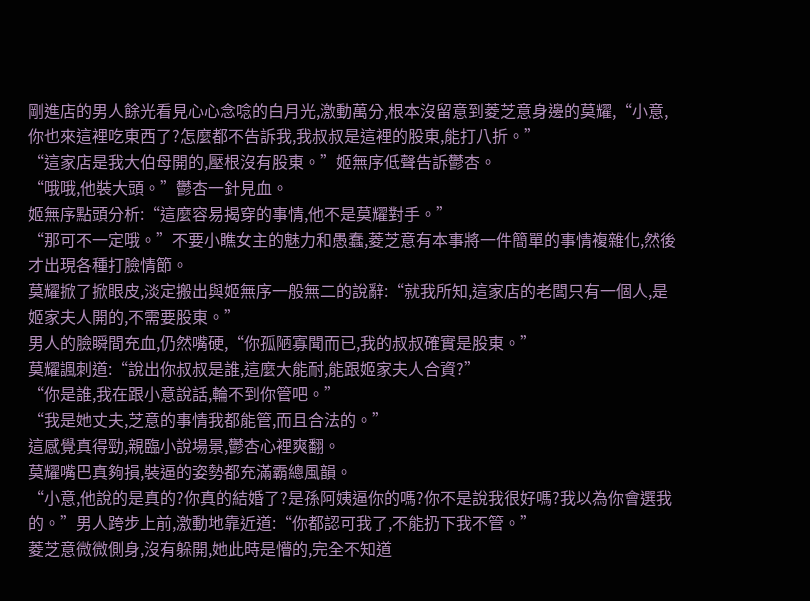剛進店的男人餘光看見心心念唸的白月光,激動萬分,根本沒留意到菱芝意身邊的莫耀,“小意,你也來這裡吃東西了?怎麼都不告訴我,我叔叔是這裡的股東,能打八折。”
“這家店是我大伯母開的,壓根沒有股東。”姬無序低聲告訴鬱杏。
“哦哦,他裝大頭。”鬱杏一針見血。
姬無序點頭分析:“這麼容易揭穿的事情,他不是莫耀對手。”
“那可不一定哦。”不要小瞧女主的魅力和愚蠢,菱芝意有本事將一件簡單的事情複雜化,然後才出現各種打臉情節。
莫耀掀了掀眼皮,淡定搬出與姬無序一般無二的說辭:“就我所知,這家店的老闆只有一個人,是姬家夫人開的,不需要股東。”
男人的臉瞬間充血,仍然嘴硬,“你孤陋寡聞而已,我的叔叔確實是股東。”
莫耀諷刺道:“說出你叔叔是誰,這麼大能耐,能跟姬家夫人合資?”
“你是誰,我在跟小意說話,輪不到你管吧。”
“我是她丈夫,芝意的事情我都能管,而且合法的。”
這感覺真得勁,親臨小說場景,鬱杏心裡爽翻。
莫耀嘴巴真夠損,裝逼的姿勢都充滿霸總風韻。
“小意,他說的是真的?你真的結婚了?是孫阿姨逼你的嗎?你不是說我很好嗎?我以為你會選我的。”男人跨步上前,激動地靠近道:“你都認可我了,不能扔下我不管。”
菱芝意微微側身,沒有躲開,她此時是懵的,完全不知道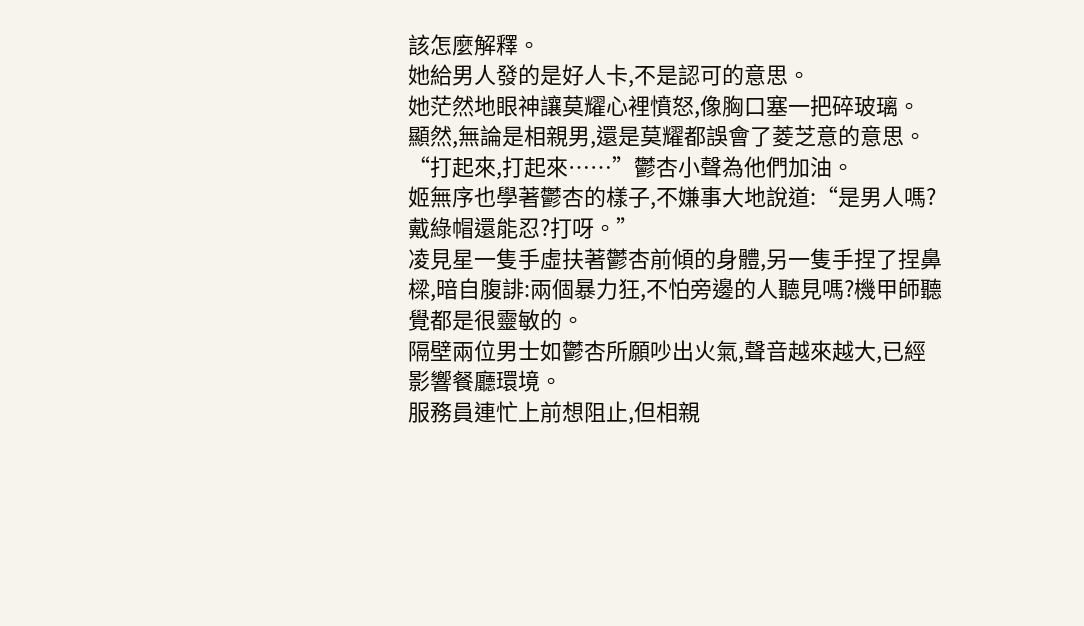該怎麼解釋。
她給男人發的是好人卡,不是認可的意思。
她茫然地眼神讓莫耀心裡憤怒,像胸口塞一把碎玻璃。
顯然,無論是相親男,還是莫耀都誤會了菱芝意的意思。
“打起來,打起來……”鬱杏小聲為他們加油。
姬無序也學著鬱杏的樣子,不嫌事大地說道:“是男人嗎?戴綠帽還能忍?打呀。”
凌見星一隻手虛扶著鬱杏前傾的身體,另一隻手捏了捏鼻樑,暗自腹誹:兩個暴力狂,不怕旁邊的人聽見嗎?機甲師聽覺都是很靈敏的。
隔壁兩位男士如鬱杏所願吵出火氣,聲音越來越大,已經影響餐廳環境。
服務員連忙上前想阻止,但相親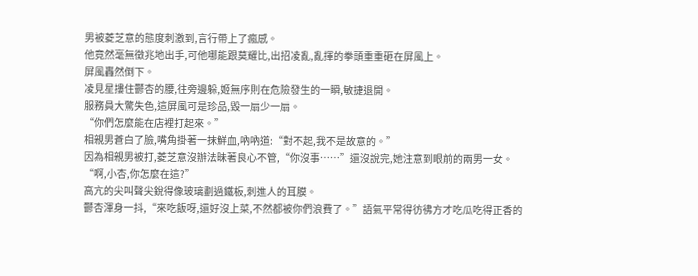男被菱芝意的態度刺激到,言行帶上了瘋感。
他竟然毫無徵兆地出手,可他哪能跟莫耀比,出招凌亂,亂揮的拳頭重重砸在屏風上。
屏風轟然倒下。
凌見星摟住鬱杏的腰,往旁邊躲,姬無序則在危險發生的一瞬,敏捷退開。
服務員大驚失色,這屏風可是珍品,毀一扇少一扇。
“你們怎麼能在店裡打起來。”
相親男蒼白了臉,嘴角掛著一抹鮮血,吶吶道:“對不起,我不是故意的。”
因為相親男被打,菱芝意沒辦法昧著良心不管,“你沒事……”還沒說完,她注意到眼前的兩男一女。
“啊,小杏,你怎麼在這?”
高亢的尖叫聲尖銳得像玻璃劃過鐵板,刺進人的耳膜。
鬱杏渾身一抖,“來吃飯呀,還好沒上菜,不然都被你們浪費了。”語氣平常得彷彿方才吃瓜吃得正香的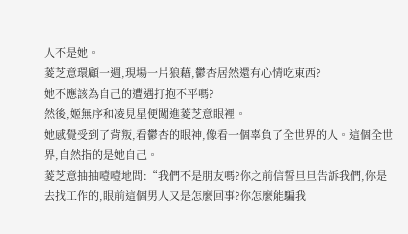人不是她。
菱芝意環顧一週,現場一片狼藉,鬱杏居然還有心情吃東西?
她不應該為自己的遭遇打抱不平嗎?
然後,姬無序和凌見星便闖進菱芝意眼裡。
她感覺受到了背叛,看鬱杏的眼神,像看一個辜負了全世界的人。這個全世界,自然指的是她自己。
菱芝意抽抽噎噎地問:“我們不是朋友嗎?你之前信誓旦旦告訴我們,你是去找工作的,眼前這個男人又是怎麼回事?你怎麼能騙我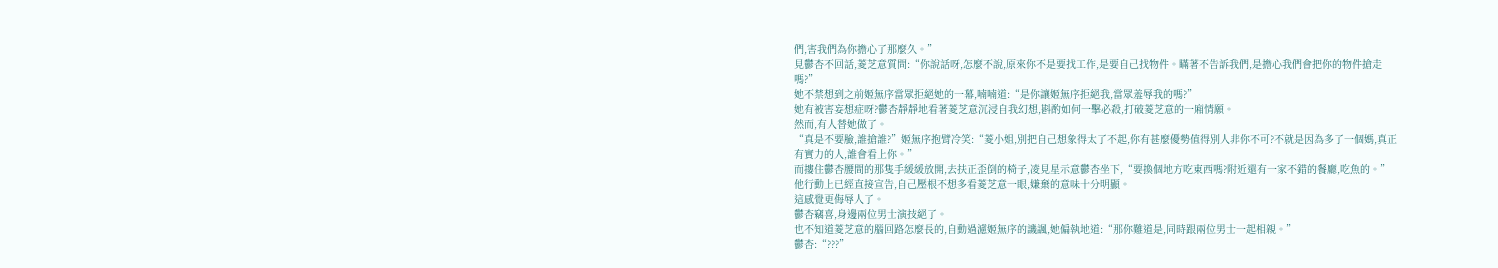們,害我們為你擔心了那麼久。”
見鬱杏不回話,菱芝意質問:“你說話呀,怎麼不說,原來你不是要找工作,是要自己找物件。瞞著不告訴我們,是擔心我們會把你的物件搶走嗎?”
她不禁想到之前姬無序當眾拒絕她的一幕,喃喃道:“是你讓姬無序拒絕我,當眾羞辱我的嗎?”
她有被害妄想症呀?鬱杏靜靜地看著菱芝意沉浸自我幻想,斟酌如何一擊必殺,打破菱芝意的一廂情願。
然而,有人替她做了。
“真是不要臉,誰搶誰?”姬無序抱臂冷笑:“菱小姐,別把自己想象得太了不起,你有甚麼優勢值得別人非你不可?不就是因為多了一個媽,真正有實力的人,誰會看上你。”
而摟住鬱杏腰間的那隻手緩緩放開,去扶正歪倒的椅子,凌見星示意鬱杏坐下,“要換個地方吃東西嗎?附近還有一家不錯的餐廳,吃魚的。”
他行動上已經直接宣告,自己壓根不想多看菱芝意一眼,嫌棄的意味十分明顯。
這感覺更侮辱人了。
鬱杏竊喜,身邊兩位男士演技絕了。
也不知道菱芝意的腦回路怎麼長的,自動過濾姬無序的譏諷,她偏執地道:“那你難道是,同時跟兩位男士一起相親。”
鬱杏:“???”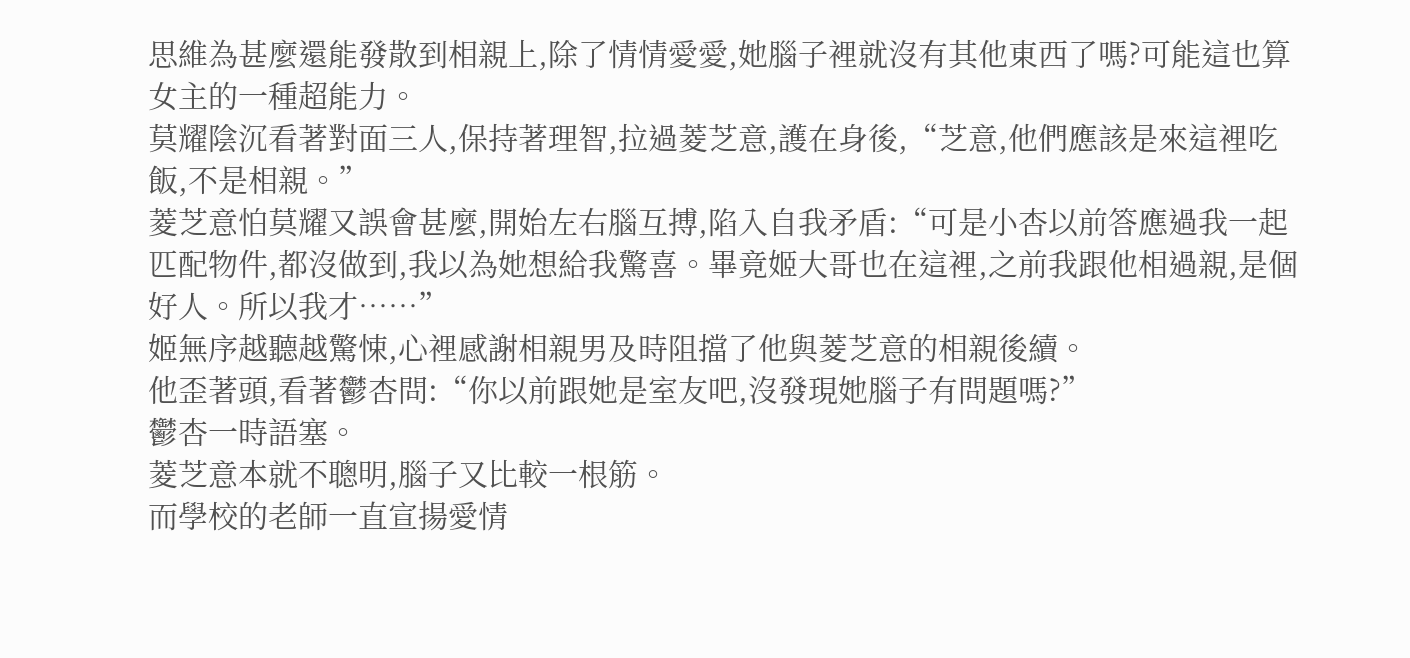思維為甚麼還能發散到相親上,除了情情愛愛,她腦子裡就沒有其他東西了嗎?可能這也算女主的一種超能力。
莫耀陰沉看著對面三人,保持著理智,拉過菱芝意,護在身後,“芝意,他們應該是來這裡吃飯,不是相親。”
菱芝意怕莫耀又誤會甚麼,開始左右腦互搏,陷入自我矛盾:“可是小杏以前答應過我一起匹配物件,都沒做到,我以為她想給我驚喜。畢竟姬大哥也在這裡,之前我跟他相過親,是個好人。所以我才……”
姬無序越聽越驚悚,心裡感謝相親男及時阻擋了他與菱芝意的相親後續。
他歪著頭,看著鬱杏問:“你以前跟她是室友吧,沒發現她腦子有問題嗎?”
鬱杏一時語塞。
菱芝意本就不聰明,腦子又比較一根筋。
而學校的老師一直宣揚愛情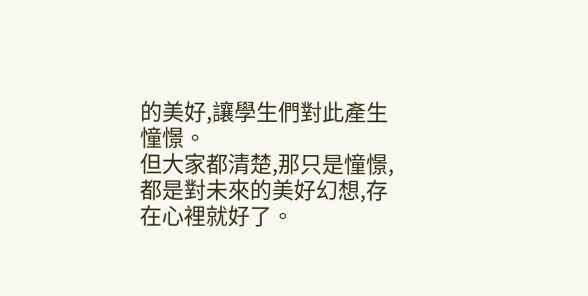的美好,讓學生們對此產生憧憬。
但大家都清楚,那只是憧憬,都是對未來的美好幻想,存在心裡就好了。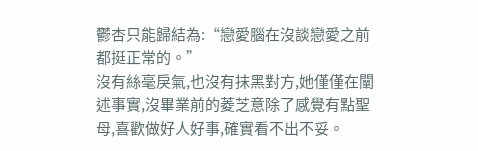鬱杏只能歸結為:“戀愛腦在沒談戀愛之前都挺正常的。”
沒有絲毫戾氣,也沒有抹黑對方,她僅僅在闡述事實,沒畢業前的菱芝意除了感覺有點聖母,喜歡做好人好事,確實看不出不妥。